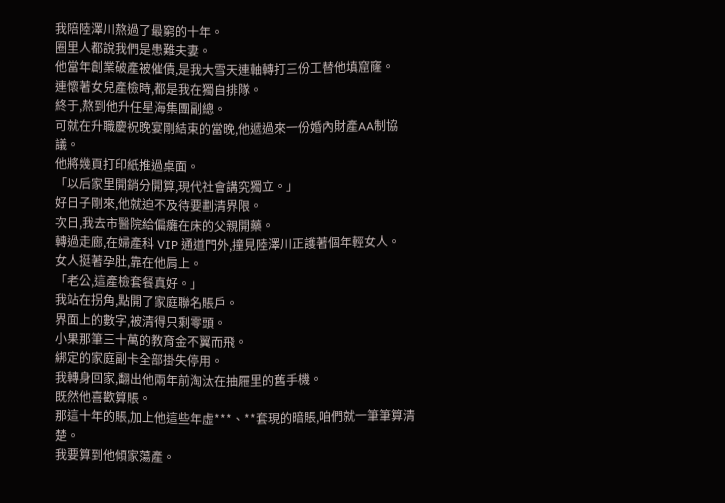我陪陸澤川熬過了最窮的十年。
圈里人都說我們是患難夫妻。
他當年創業破產被催債,是我大雪天連軸轉打三份工替他填窟窿。
連懷著女兒產檢時,都是我在獨自排隊。
終于,熬到他升任星海集團副總。
可就在升職慶祝晚宴剛結束的當晚,他遞過來一份婚內財產AA制協議。
他將幾頁打印紙推過桌面。
「以后家里開銷分開算,現代社會講究獨立。」
好日子剛來,他就迫不及待要劃清界限。
次日,我去市醫院給偏癱在床的父親開藥。
轉過走廊,在婦產科 VIP 通道門外,撞見陸澤川正護著個年輕女人。
女人挺著孕肚,靠在他肩上。
「老公,這產檢套餐真好。」
我站在拐角,點開了家庭聯名賬戶。
界面上的數字,被清得只剩零頭。
小果那筆三十萬的教育金不翼而飛。
綁定的家庭副卡全部掛失停用。
我轉身回家,翻出他兩年前淘汰在抽屜里的舊手機。
既然他喜歡算賬。
那這十年的賬,加上他這些年虛***、**套現的暗賬,咱們就一筆筆算清楚。
我要算到他傾家蕩產。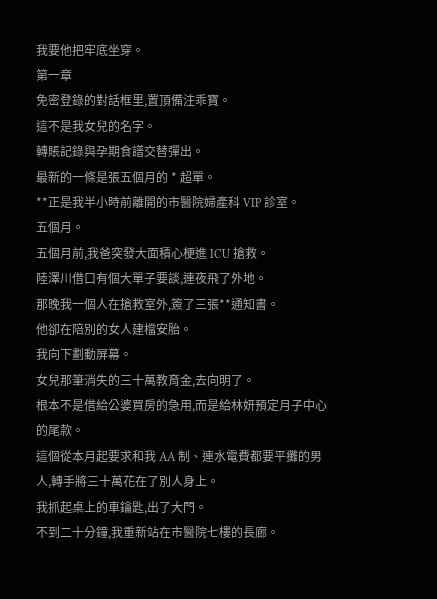我要他把牢底坐穿。
第一章
免密登錄的對話框里,置頂備注乖寶。
這不是我女兒的名字。
轉賬記錄與孕期食譜交替彈出。
最新的一條是張五個月的 * 超單。
**正是我半小時前離開的市醫院婦產科 VIP 診室。
五個月。
五個月前,我爸突發大面積心梗進 ICU 搶救。
陸澤川借口有個大單子要談,連夜飛了外地。
那晚我一個人在搶救室外,簽了三張**通知書。
他卻在陪別的女人建檔安胎。
我向下劃動屏幕。
女兒那筆消失的三十萬教育金,去向明了。
根本不是借給公婆買房的急用,而是給林妍預定月子中心的尾款。
這個從本月起要求和我 AA 制、連水電費都要平攤的男人,轉手將三十萬花在了別人身上。
我抓起桌上的車鑰匙,出了大門。
不到二十分鐘,我重新站在市醫院七樓的長廊。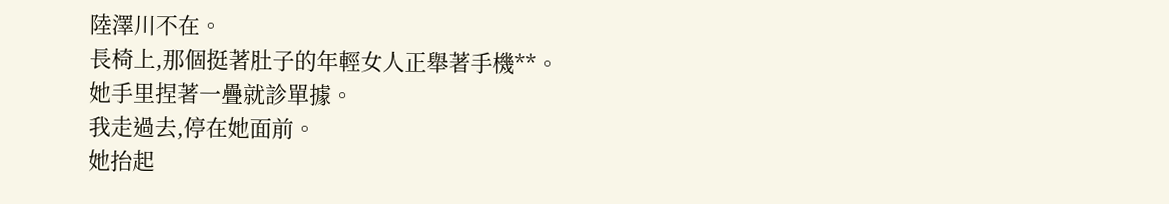陸澤川不在。
長椅上,那個挺著肚子的年輕女人正舉著手機**。
她手里捏著一疊就診單據。
我走過去,停在她面前。
她抬起